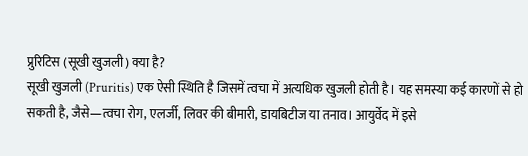प्रुरिटिस (सूखी खुजली) क्या है?
सूखी खुजली (Pruritis) एक ऐसी स्थिति है जिसमें त्वचा में अत्यधिक खुजली होती है। यह समस्या कई कारणों से हो सकती है, जैसे—त्वचा रोग, एलर्जी, लिवर की बीमारी, डायबिटीज या तनाव। आयुर्वेद में इसे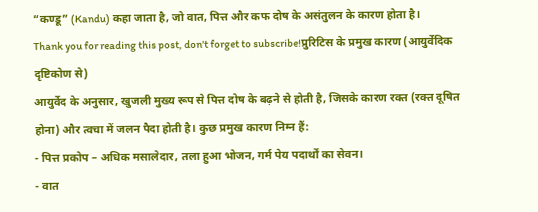“कण्डू” (Kandu) कहा जाता है, जो वात, पित्त और कफ दोष के असंतुलन के कारण होता है।
Thank you for reading this post, don't forget to subscribe!प्रुरिटिस के प्रमुख कारण (आयुर्वेदिक दृष्टिकोण से)
आयुर्वेद के अनुसार, खुजली मुख्य रूप से पित्त दोष के बढ़ने से होती है, जिसके कारण रक्त (रक्त दूषित होना) और त्वचा में जलन पैदा होती है। कुछ प्रमुख कारण निम्न हैं:
- पित्त प्रकोप – अधिक मसालेदार, तला हुआ भोजन, गर्म पेय पदार्थों का सेवन।
- वात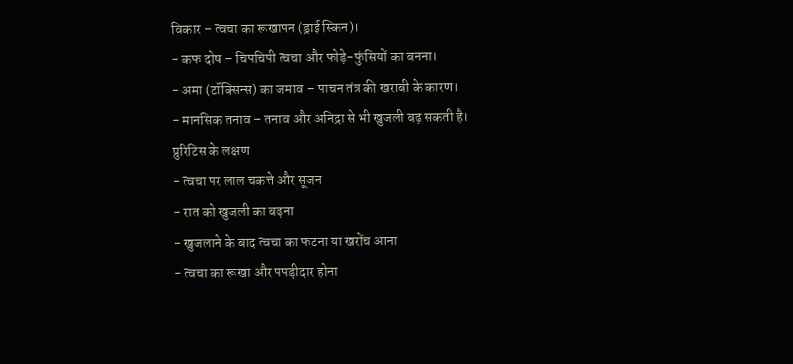विकार – त्वचा का रूखापन (ड्राई स्किन)।
- कफ दोष – चिपचिपी त्वचा और फोड़े-फुंसियों का बनना।
- अमा (टॉक्सिन्स) का जमाव – पाचन तंत्र की खराबी के कारण।
- मानसिक तनाव – तनाव और अनिद्रा से भी खुजली बढ़ सकती है।
प्रुरिटिस के लक्षण
- त्वचा पर लाल चकत्ते और सूजन
- रात को खुजली का बढ़ना
- खुजलाने के बाद त्वचा का फटना या खरोंच आना
- त्वचा का रूखा और पपड़ीदार होना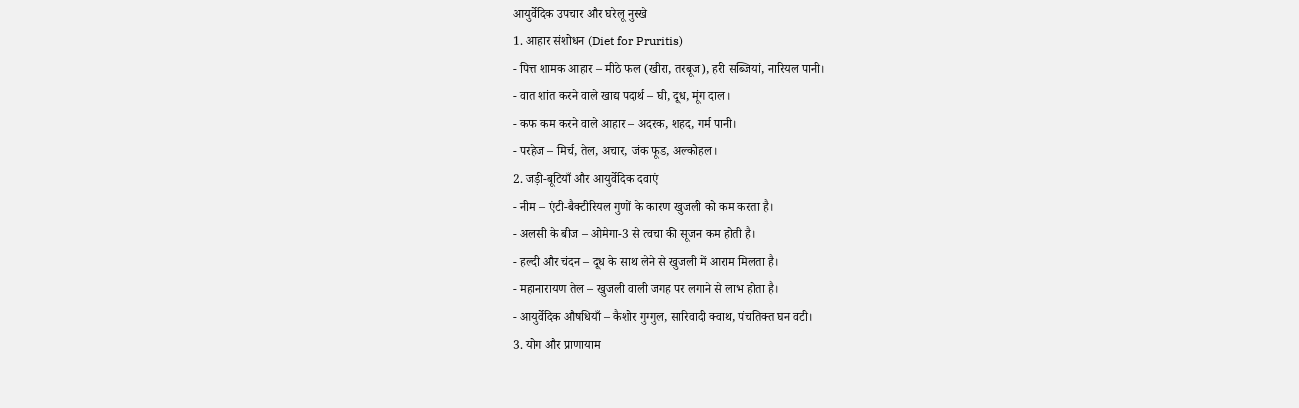आयुर्वेदिक उपचार और घरेलू नुस्खे
1. आहार संशोधन (Diet for Pruritis)
- पित्त शामक आहार – मीठे फल (खीरा, तरबूज), हरी सब्जियां, नारियल पानी।
- वात शांत करने वाले खाद्य पदार्थ – घी, दूध, मूंग दाल।
- कफ कम करने वाले आहार – अदरक, शहद, गर्म पानी।
- परहेज – मिर्च, तेल, अचार, जंक फूड, अल्कोहल।
2. जड़ी-बूटियाँ और आयुर्वेदिक दवाएं
- नीम – एंटी-बैक्टीरियल गुणों के कारण खुजली को कम करता है।
- अलसी के बीज – ओमेगा-3 से त्वचा की सूजन कम होती है।
- हल्दी और चंदन – दूध के साथ लेने से खुजली में आराम मिलता है।
- महानारायण तेल – खुजली वाली जगह पर लगाने से लाभ होता है।
- आयुर्वेदिक औषधियाँ – कैशोर गुग्गुल, सारिवादी क्वाथ, पंचतिक्त घन वटी।
3. योग और प्राणायाम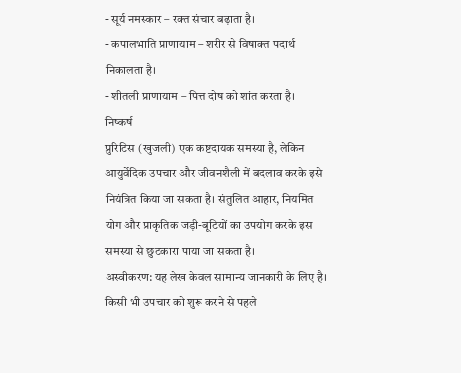- सूर्य नमस्कार – रक्त संचार बढ़ाता है।
- कपालभाति प्राणायाम – शरीर से विषाक्त पदार्थ निकालता है।
- शीतली प्राणायाम – पित्त दोष को शांत करता है।
निष्कर्ष
प्रुरिटिस (खुजली) एक कष्टदायक समस्या है, लेकिन आयुर्वेदिक उपचार और जीवनशैली में बदलाव करके इसे नियंत्रित किया जा सकता है। संतुलित आहार, नियमित योग और प्राकृतिक जड़ी-बूटियों का उपयोग करके इस समस्या से छुटकारा पाया जा सकता है।
अस्वीकरण: यह लेख केवल सामान्य जानकारी के लिए है। किसी भी उपचार को शुरू करने से पहले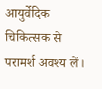आयुर्वेदिक चिकित्सक से परामर्श अवश्य लें।